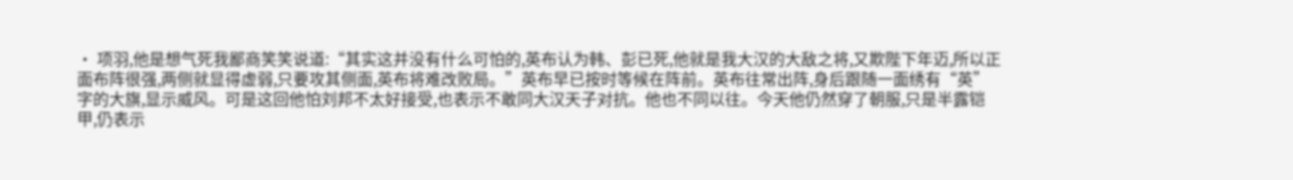• 项羽,他是想气死我鄙商笑笑说道:“其实这并没有什么可怕的,英布认为韩、彭已死,他就是我大汉的大敌之将,又欺陛下年迈,所以正面布阵很强,两侧就显得虚弱,只要攻其侧面,英布将难改败局。”英布早已按时等候在阵前。英布往常出阵,身后跟随一面绣有“英”字的大旗,显示威风。可是这回他怕刘邦不太好接受,也表示不敢同大汉天子对抗。他也不同以往。今天他仍然穿了朝服,只是半露铠甲,仍表示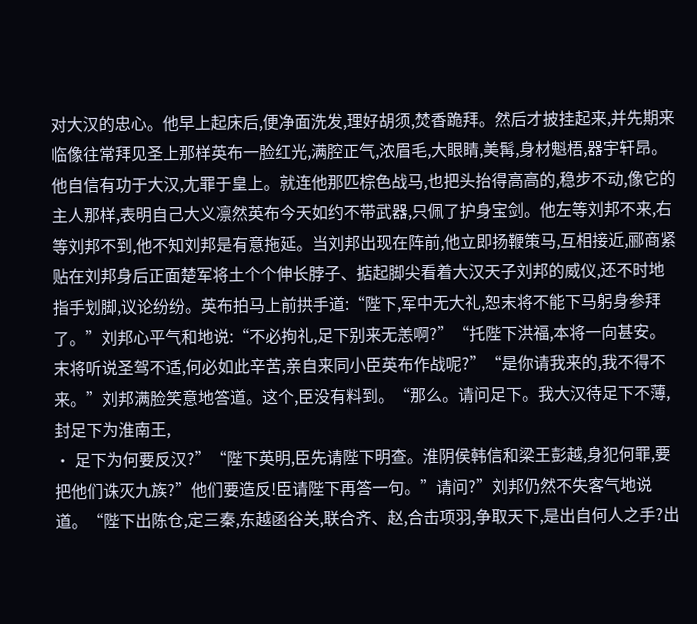对大汉的忠心。他早上起床后,便净面洗发,理好胡须,焚香跪拜。然后才披挂起来,并先期来临像往常拜见圣上那样英布一脸红光,满腔正气,浓眉毛,大眼睛,美髯,身材魁梧,器宇轩昂。他自信有功于大汉,尢罪于皇上。就连他那匹棕色战马,也把头抬得高高的,稳步不动,像它的主人那样,表明自己大义凛然英布今天如约不带武器,只佩了护身宝剑。他左等刘邦不来,右等刘邦不到,他不知刘邦是有意拖延。当刘邦出现在阵前,他立即扬鞭策马,互相接近,郦商紧贴在刘邦身后正面楚军将土个个伸长脖子、掂起脚尖看着大汉天子刘邦的威仪,还不时地指手划脚,议论纷纷。英布拍马上前拱手道:“陛下,军中无大礼,恕末将不能下马躬身参拜了。”刘邦心平气和地说:“不必拘礼,足下别来无恙啊?”“托陛下洪福,本将一向甚安。末将听说圣驾不适,何必如此辛苦,亲自来同小臣英布作战呢?”“是你请我来的,我不得不来。”刘邦满脸笑意地答道。这个,臣没有料到。“那么。请问足下。我大汉待足下不薄,封足下为淮南王,
• 足下为何要反汉?”“陛下英明,臣先请陛下明查。淮阴侯韩信和梁王彭越,身犯何罪,要把他们诛灭九族?”他们要造反!臣请陛下再答一句。”请问?”刘邦仍然不失客气地说道。“陛下出陈仓,定三秦,东越函谷关,联合齐、赵,合击项羽,争取天下,是出自何人之手?出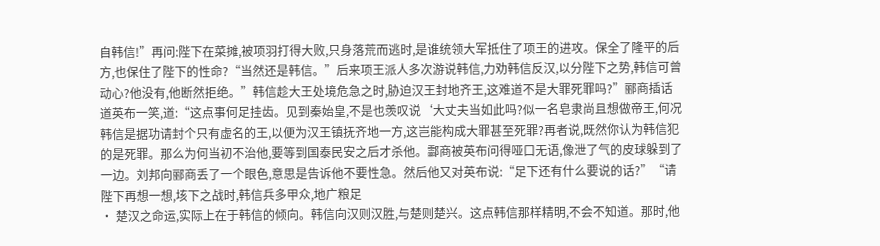自韩信!”再问:陛下在菜摊,被项羽打得大败,只身落荒而逃时,是谁统领大军抵住了项王的进攻。保全了隆平的后方,也保住了陛下的性命?“当然还是韩信。”后来项王派人多次游说韩信,力劝韩信反汉,以分陛下之势,韩信可曾动心?他没有,他断然拒绝。”韩信趁大王处境危急之时,胁迫汉王封地齐王,这难道不是大罪死罪吗?”郦商插话道英布一笑,道:“这点事何足挂齿。见到秦始皇,不是也羡叹说‘大丈夫当如此吗?似一名皂隶尚且想做帝王,何况韩信是据功请封个只有虚名的王,以便为汉王镇抚齐地一方,这岂能构成大罪甚至死罪?再者说,既然你认为韩信犯的是死罪。那么为何当初不治他,要等到国泰民安之后才杀他。酃商被英布问得哑口无语,像泄了气的皮球躲到了一边。刘邦向郦商丢了一个眼色,意思是告诉他不要性急。然后他又对英布说:“足下还有什么要说的话?”“请陛下再想一想,垓下之战时,韩信兵多甲众,地广粮足
• 楚汉之命运,实际上在于韩信的倾向。韩信向汉则汉胜,与楚则楚兴。这点韩信那样精明,不会不知道。那时,他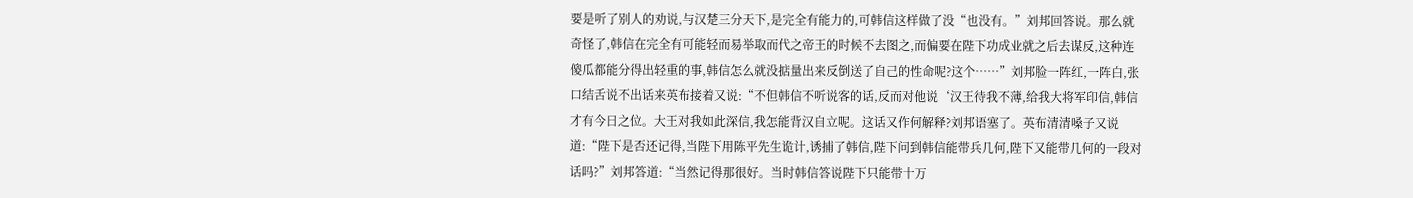要是听了别人的劝说,与汉楚三分天下,是完全有能力的,可韩信这样做了没“也没有。”刘邦回答说。那么就奇怪了,韩信在完全有可能轻而易举取而代之帝王的时候不去图之,而偏要在陛下功成业就之后去谋反,这种连傻瓜都能分得出轻重的事,韩信怎么就没掂量出来反倒送了自己的性命呢?这个……”刘邦脸一阵红,一阵白,张口结舌说不出话来英布接着又说:“不但韩信不听说客的话,反而对他说‘汉王待我不薄,给我大将军印信,韩信才有今日之位。大王对我如此深信,我怎能背汉自立呢。这话又作何解释?刘邦语塞了。英布清清嗓子又说道:“陛下是否还记得,当陛下用陈平先生诡计,诱捕了韩信,陛下问到韩信能带兵几何,陛下又能带几何的一段对话吗?”刘邦答道:“当然记得那很好。当时韩信答说陛下只能带十万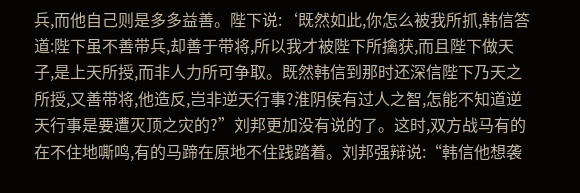兵,而他自己则是多多益善。陛下说:‘既然如此,你怎么被我所抓,韩信答道:陛下虽不善带兵,却善于带将,所以我才被陛下所擒获,而且陛下做天子,是上天所授,而非人力所可争取。既然韩信到那时还深信陛下乃天之所授,又善带将,他造反,岂非逆天行事?淮阴侯有过人之智,怎能不知道逆天行事是要遭灭顶之灾的?”刘邦更加没有说的了。这时,双方战马有的在不住地嘶鸣,有的马蹄在原地不住践踏着。刘邦强辩说:“韩信他想袭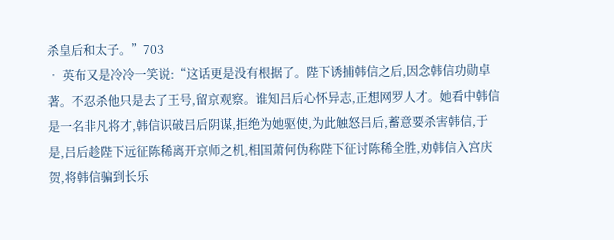杀皇后和太子。”703
• 英布又是冷冷一笑说:“这话更是没有根据了。陛下诱捕韩信之后,因念韩信功勋卓著。不忍杀他只是去了王号,留京观察。谁知吕后心怀异志,正想网罗人才。她看中韩信是一名非凡将才,韩信识破吕后阴谋,拒绝为她驱使,为此触怒吕后,蓄意要杀害韩信,于是,吕后趁陛下远征陈稀离开京师之机,相国萧何伪称陛下征讨陈稀全胜,劝韩信入宫庆贺,将韩信骗到长乐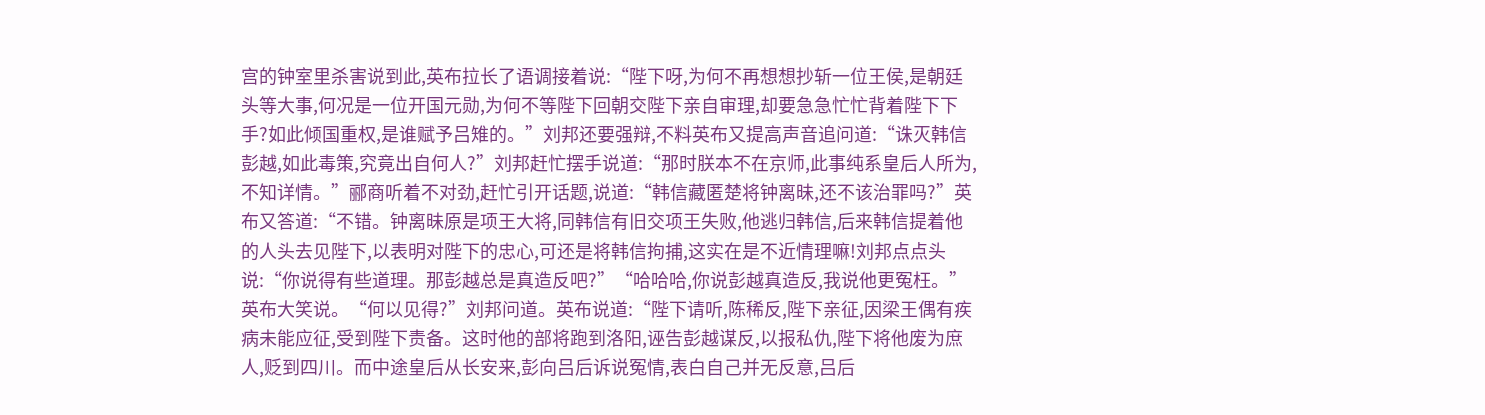宫的钟室里杀害说到此,英布拉长了语调接着说:“陛下呀,为何不再想想抄斩一位王侯,是朝廷头等大事,何况是一位开国元勋,为何不等陛下回朝交陛下亲自审理,却要急急忙忙背着陛下下手?如此倾国重权,是谁赋予吕雉的。”刘邦还要强辩,不料英布又提高声音追问道:“诛灭韩信彭越,如此毒策,究竟出自何人?”刘邦赶忙摆手说道:“那时朕本不在京师,此事纯系皇后人所为,不知详情。”郦商听着不对劲,赶忙引开话题,说道:“韩信藏匿楚将钟离昧,还不该治罪吗?”英布又答道:“不错。钟离昧原是项王大将,同韩信有旧交项王失败,他逃归韩信,后来韩信提着他的人头去见陛下,以表明对陛下的忠心,可还是将韩信拘捕,这实在是不近情理嘛!刘邦点点头说:“你说得有些道理。那彭越总是真造反吧?”“哈哈哈,你说彭越真造反,我说他更冤枉。”英布大笑说。“何以见得?”刘邦问道。英布说道:“陛下请听,陈稀反,陛下亲征,因梁王偶有疾病未能应征,受到陛下责备。这时他的部将跑到洛阳,诬告彭越谋反,以报私仇,陛下将他废为庶人,贬到四川。而中途皇后从长安来,彭向吕后诉说冤情,表白自己并无反意,吕后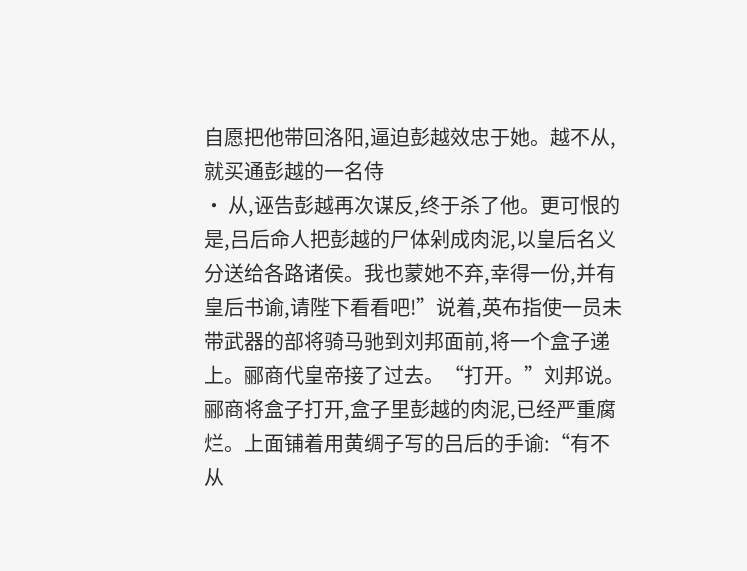自愿把他带回洛阳,逼迫彭越效忠于她。越不从,就买通彭越的一名侍
• 从,诬告彭越再次谋反,终于杀了他。更可恨的是,吕后命人把彭越的尸体剁成肉泥,以皇后名义分送给各路诸侯。我也蒙她不弃,幸得一份,并有皇后书谕,请陛下看看吧!”说着,英布指使一员未带武器的部将骑马驰到刘邦面前,将一个盒子递上。郦商代皇帝接了过去。“打开。”刘邦说。郦商将盒子打开,盒子里彭越的肉泥,已经严重腐烂。上面铺着用黄绸子写的吕后的手谕:“有不从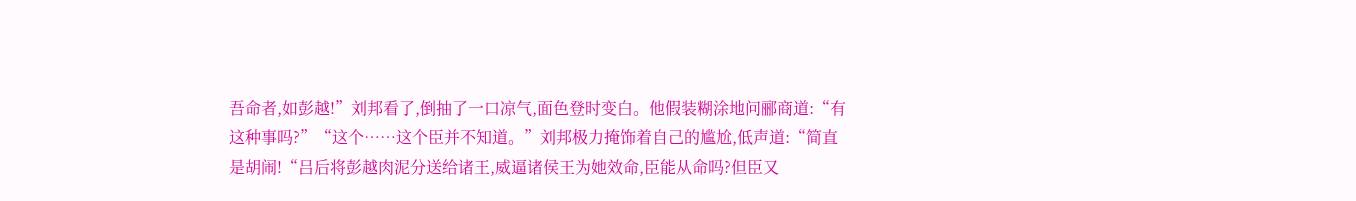吾命者,如彭越!”刘邦看了,倒抽了一口凉气,面色登时变白。他假装糊涂地问郦商道:“有这种事吗?”“这个……这个臣并不知道。”刘邦极力掩饰着自己的尴尬,低声道:“简直是胡闹!“吕后将彭越肉泥分送给诸王,威逼诸侯王为她效命,臣能从命吗?但臣又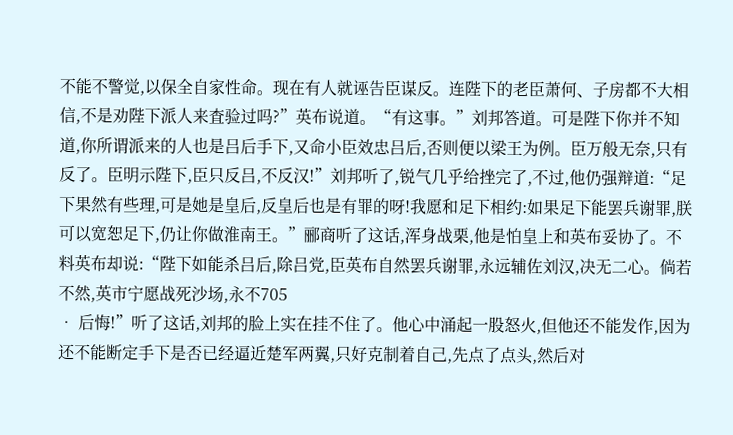不能不警觉,以保全自家性命。现在有人就诬告臣谋反。连陛下的老臣萧何、子房都不大相信,不是劝陛下派人来査验过吗?”英布说道。“有这事。”刘邦答道。可是陛下你并不知道,你所谓派来的人也是吕后手下,又命小臣效忠吕后,否则便以梁王为例。臣万般无奈,只有反了。臣明示陛下,臣只反吕,不反汉!”刘邦听了,锐气几乎给挫完了,不过,他仍强辩道:“足下果然有些理,可是她是皇后,反皇后也是有罪的呀!我愿和足下相约:如果足下能罢兵谢罪,朕可以宽恕足下,仍让你做淮南王。”郦商听了这话,浑身战栗,他是怕皇上和英布妥协了。不料英布却说:“陛下如能杀吕后,除吕党,臣英布自然罢兵谢罪,永远辅佐刘汉,决无二心。倘若不然,英市宁愿战死沙场,永不705
• 后悔!”听了这话,刘邦的脸上实在挂不住了。他心中涌起一股怒火,但他还不能发作,因为还不能断定手下是否已经逼近楚军两翼,只好克制着自己,先点了点头,然后对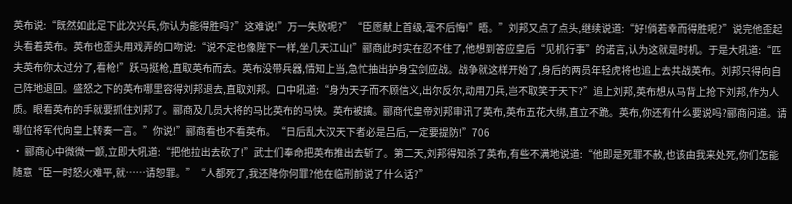英布说:“既然如此足下此次兴兵,你认为能得胜吗?”这难说!”万一失败呢?”“臣愿献上首级,毫不后悔!”晤。”刘邦又点了点头,继续说道:“好!倘若幸而得胜呢?”说完他歪起头看着英布。英布也歪头用戏弄的口吻说:“说不定也像陛下一样,坐几天江山!”郦商此时实在忍不住了,他想到答应皇后“见机行事”的诺言,认为这就是时机。于是大吼道:“匹夫英布你太过分了,看枪!”跃马挺枪,直取英布而去。英布没带兵器,情知上当,急忙抽出护身宝剑应战。战争就这样开始了,身后的两员年轻虎将也追上去共战英布。刘邦只得向自己阵地退回。盛怒之下的英布哪里容得刘邦退去,直取刘邦。口中吼道:“身为天子而不顾信义,出尔反尔,动用刀兵,岂不取笑于天下?”追上刘邦,英布想从马背上抢下刘邦,作为人质。眼看英布的手就要抓住刘邦了。郦商及几员大将的马比英布的马快。英布被擒。郦商代皇帝刘邦审讯了英布,英布五花大绑,直立不跪。英布,你还有什么要说吗?郦商问道。请哪位将军代向皇上转奏一言。”你说!”郦商看也不看英布。“日后乱大汉天下者必是吕后,一定要提防!”706
• 郦商心中微微一颤,立即大吼道:“把他拉出去砍了!”武士们奉命把英布推出去斩了。第二天,刘邦得知杀了英布,有些不满地说道:“他即是死罪不赦,也该由我来处死,你们怎能随意“臣一时怒火难平,就……请恕罪。”“人都死了,我还降你何罪?他在临刑前说了什么话?”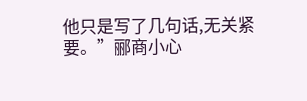他只是写了几句话,无关紧要。”郦商小心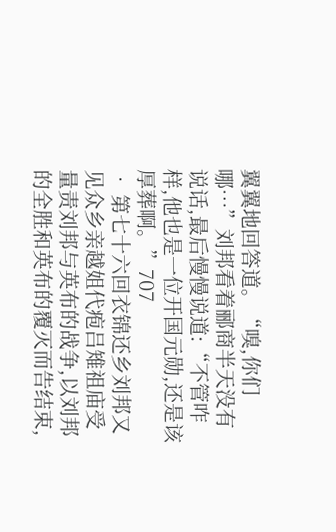翼翼地回答道。“嗅,你们哪…”刘邦看着郦商半天没有说话,最后慢慢说道:“不管咋样,他也是一位开国元勋,还是该厚葬啊。”707
• 第七十六回衣锦还乡刘邦又见众乡亲越姐代疱吕雉祖庙受量责刘邦与英布的战争,以刘邦的全胜和英布的覆灭而告结束,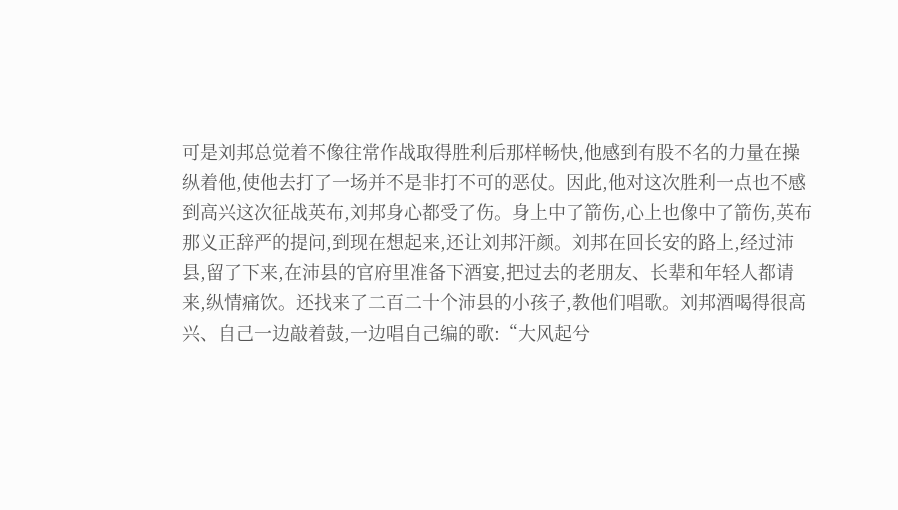可是刘邦总觉着不像往常作战取得胜利后那样畅快,他感到有股不名的力量在操纵着他,使他去打了一场并不是非打不可的恶仗。因此,他对这次胜利一点也不感到高兴这次征战英布,刘邦身心都受了伤。身上中了箭伤,心上也像中了箭伤,英布那义正辞严的提问,到现在想起来,还让刘邦汗颜。刘邦在回长安的路上,经过沛县,留了下来,在沛县的官府里准备下酒宴,把过去的老朋友、长辈和年轻人都请来,纵情痛饮。还找来了二百二十个沛县的小孩子,教他们唱歌。刘邦酒喝得很高兴、自己一边敲着鼓,一边唱自己编的歌:“大风起兮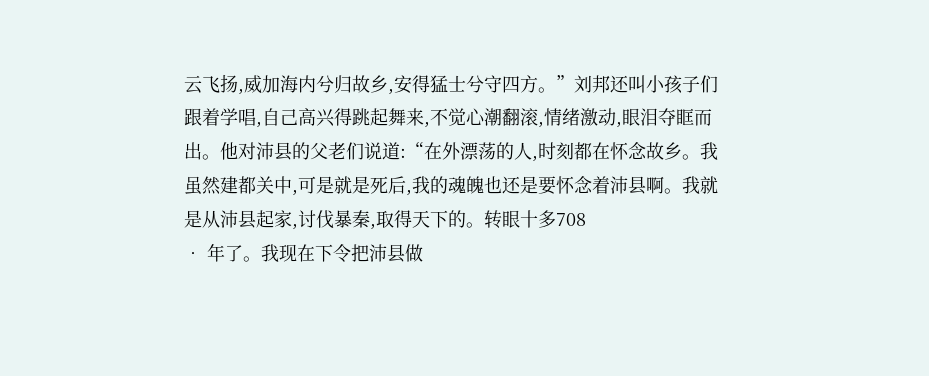云飞扬,威加海内兮归故乡,安得猛士兮守四方。”刘邦还叫小孩子们跟着学唱,自己高兴得跳起舞来,不觉心潮翻滚,情绪激动,眼泪夺眶而出。他对沛县的父老们说道:“在外漂荡的人,时刻都在怀念故乡。我虽然建都关中,可是就是死后,我的魂魄也还是要怀念着沛县啊。我就是从沛县起家,讨伐暴秦,取得天下的。转眼十多708
• 年了。我现在下令把沛县做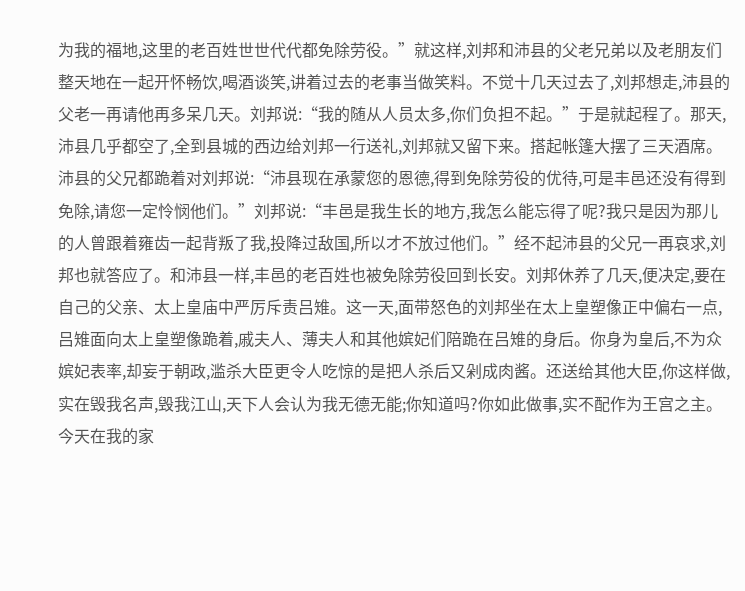为我的福地,这里的老百姓世世代代都免除劳役。”就这样,刘邦和沛县的父老兄弟以及老朋友们整天地在一起开怀畅饮,喝酒谈笑,讲着过去的老事当做笑料。不觉十几天过去了,刘邦想走,沛县的父老一再请他再多呆几天。刘邦说:“我的随从人员太多,你们负担不起。”于是就起程了。那天,沛县几乎都空了,全到县城的西边给刘邦一行送礼,刘邦就又留下来。搭起帐篷大摆了三天酒席。沛县的父兄都跪着对刘邦说:“沛县现在承蒙您的恩德,得到免除劳役的优待,可是丰邑还没有得到免除,请您一定怜悯他们。”刘邦说:“丰邑是我生长的地方,我怎么能忘得了呢?我只是因为那儿的人曾跟着雍齿一起背叛了我,投降过敌国,所以才不放过他们。”经不起沛县的父兄一再哀求,刘邦也就答应了。和沛县一样,丰邑的老百姓也被免除劳役回到长安。刘邦休养了几天,便决定,要在自己的父亲、太上皇庙中严厉斥责吕雉。这一天,面带怒色的刘邦坐在太上皇塑像正中偏右一点,吕雉面向太上皇塑像跪着,戚夫人、薄夫人和其他嫔妃们陪跪在吕雉的身后。你身为皇后,不为众嫔妃表率,却妄于朝政,滥杀大臣更令人吃惊的是把人杀后又剁成肉酱。还送给其他大臣,你这样做,实在毁我名声,毁我江山,天下人会认为我无德无能;你知道吗?你如此做事,实不配作为王宫之主。今天在我的家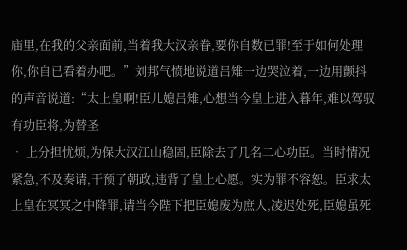庙里,在我的父亲面前,当着我大汉亲眷,要你自数已罪!至于如何处理你,你自已看着办吧。”刘邦气愤地说道吕雉一边哭泣着,一边用颤抖的声音说道:“太上皇啊!臣儿媳吕雉,心想当今皇上进入暮年,难以驾驭有功臣将,为替圣
• 上分担忧烦,为保大汉江山稳固,臣除去了几名二心功臣。当时情况紧急,不及奏请,干预了朝政,违背了皇上心愿。实为罪不容恕。臣求太上皇在冥冥之中降罪,请当今陛下把臣媳废为庶人,凌迟处死,臣媳虽死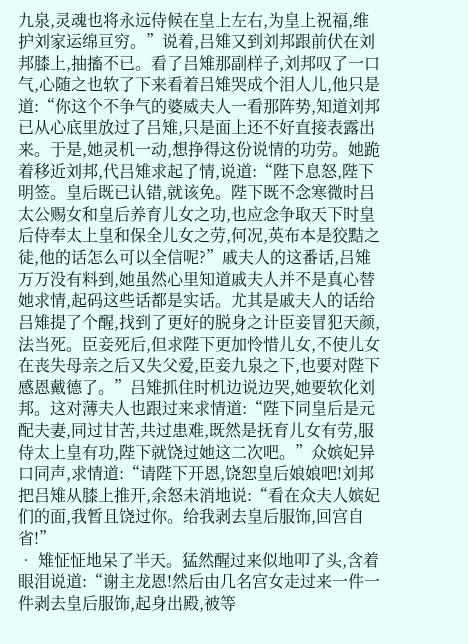九泉,灵魂也将永远侍候在皇上左右,为皇上祝福,维护刘家运绵亘穷。”说着,吕雉又到刘邦跟前伏在刘邦膝上,抽搐不已。看了吕雉那副样子,刘邦叹了一口气,心随之也软了下来看着吕雉哭成个泪人儿,他只是道:“你这个不争气的婆威夫人一看那阵势,知道刘邦已从心底里放过了吕雉,只是面上还不好直接表露出来。于是,她灵机一动,想挣得这份说情的功劳。她跪着移近刘邦,代吕雉求起了情,说道:“陛下息怒,陛下明签。皇后既已认错,就该免。陛下既不念寒微时吕太公赐女和皇后养育儿女之功,也应念争取天下时皇后侍奉太上皇和保全儿女之劳,何况,英布本是狡黠之徒,他的话怎么可以全信呢?”戚夫人的这番话,吕雉万万没有料到,她虽然心里知道戚夫人并不是真心替她求情,起码这些话都是实话。尤其是戚夫人的话给吕雉提了个醒,找到了更好的脱身之计臣妾冒犯天颜,法当死。臣妾死后,但求陛下更加怜惜儿女,不使儿女在丧失母亲之后又失父爱,臣妾九泉之下,也要对陛下感恩戴德了。”吕雉抓住时机边说边哭,她要软化刘邦。这对薄夫人也跟过来求情道:“陛下同皇后是元配夫妻,同过甘苦,共过患难,既然是抚育儿女有劳,服侍太上皇有功,陛下就饶过她这二次吧。”众嫔妃异口同声,求情道:“请陛下开恩,饶恕皇后娘娘吧!刘邦把吕雉从膝上推开,余怒未消地说:“看在众夫人嫔妃们的面,我暂且饶过你。给我剥去皇后服饰,回宫自省!”
• 雉怔怔地呆了半天。猛然醒过来似地叩了头,含着眼泪说道:“谢主龙恩!然后由几名宫女走过来一件一件剥去皇后服饰,起身出殿,被等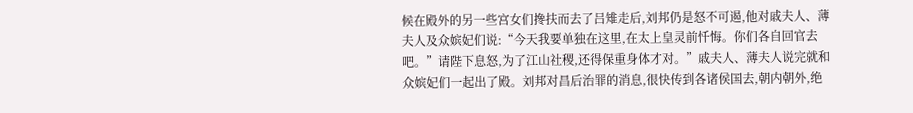候在殿外的另一些宫女们搀扶而去了吕雉走后,刘邦仍是怒不可遏,他对戚夫人、薄夫人及众嫔妃们说:“今天我要单独在这里,在太上皇灵前忏悔。你们各自回官去吧。”请陛下息怒,为了江山社稷,还得保重身体才对。”戚夫人、薄夫人说完就和众嫔妃们一起出了殿。刘邦对昌后治罪的消息,很快传到各诸侯国去,朝内朝外,绝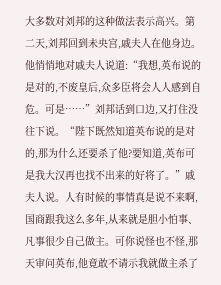大多数对刘邦的这种做法表示高兴。第二天,刘邦回到未央宫,戚夫人在他身边。他悄悄地对戚夫人说道:“我想,英布说的是对的,不废皇后,众多臣将会人人感到自危。可是……”刘邦话到口边,又打住没往下说。“陛下既然知道英布说的是对的,那为什么还要杀了他?要知道,英布可是我大汉再也找不出来的好将了。”戚夫人说。人有时候的事情真是说不来啊,国商跟我这么多年,从来就是胆小怕事、凡事很少自己做主。可你说怪也不怪,那天审问英布,他竟敢不请示我就做主杀了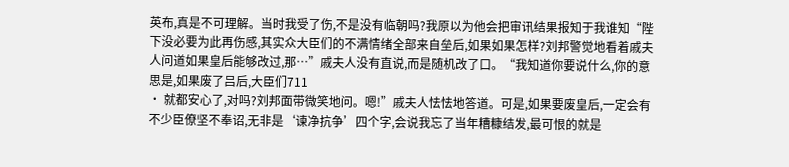英布,真是不可理解。当时我受了伤,不是没有临朝吗?我原以为他会把审讯结果报知于我谁知“陛下没必要为此再伤感,其实众大臣们的不满情绪全部来自垒后,如果如果怎样?刘邦警觉地看着戚夫人问道如果皇后能够改过,那…”戚夫人没有直说,而是随机改了口。“我知道你要说什么,你的意思是,如果废了吕后,大臣们711
• 就都安心了,对吗?刘邦面带微笑地问。嗯!”戚夫人怯怯地答道。可是,如果要废皇后,一定会有不少臣僚坚不奉诏,无非是‘谏净抗争’四个字,会说我忘了当年糟糠结发,最可恨的就是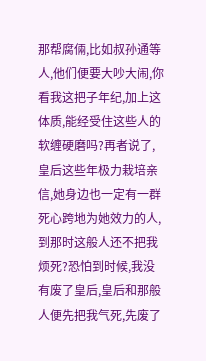那帮腐倆,比如叔孙通等人,他们便要大吵大闹,你看我这把子年纪,加上这体质,能经受住这些人的软缠硬磨吗?再者说了,皇后这些年极力栽培亲信,她身边也一定有一群死心跨地为她效力的人,到那时这般人还不把我烦死?恐怕到时候,我没有废了皇后,皇后和那般人便先把我气死,先废了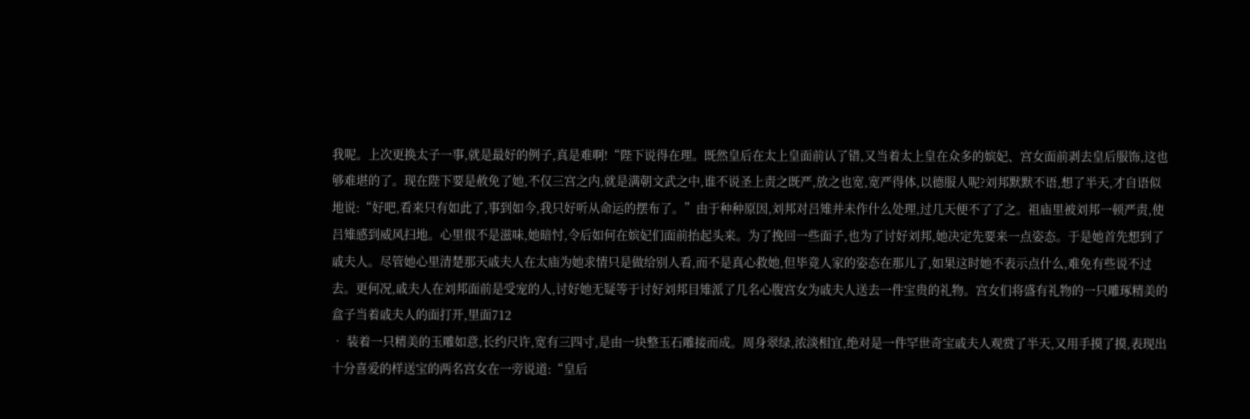我呢。上次更换太子一事,就是最好的例子,真是难啊!“陛下说得在理。既然皇后在太上皇面前认了错,又当着太上皇在众多的嫔妃、宫女面前剥去皇后服饰,这也够难堪的了。现在陛下要是赦免了她,不仅三宫之内,就是满朝文武之中,谁不说圣上责之既严,放之也宽,宽严得体,以德服人呢?刘邦默默不语,想了半天,才自语似地说:“好吧,看来只有如此了,事到如今,我只好听从命运的摆布了。”由于种种原因,刘邦对吕雉并未作什么处理,过几天便不了了之。祖庙里被刘邦一顿严责,使吕雉感到威风扫地。心里很不是滋味,她暗忖,令后如何在嫔妃们面前抬起头来。为了挽回一些面子,也为了讨好刘邦,她决定先要来一点姿态。于是她首先想到了戚夫人。尽管她心里清楚那天戚夫人在太庙为她求情只是做给别人看,而不是真心救她,但毕竟人家的姿态在那儿了,如果这时她不表示点什么,难免有些说不过去。更何况,戚夫人在刘邦面前是受宠的人,讨好她无疑等于讨好刘邦目雉派了几名心腹宫女为戚夫人送去一件宝贵的礼物。宫女们将盛有礼物的一只雕琢精美的盒子当着戚夫人的面打开,里面712
• 装着一只精美的玉雕如意,长约尺许,宽有三四寸,是由一块整玉石雕接而成。周身翠绿,浓淡相宜,绝对是一件罕世奇宝戚夫人观赏了半天,又用手摸了摸,表现出十分喜爱的样送宝的两名宫女在一旁说道:“皇后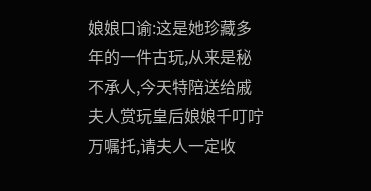娘娘口谕:这是她珍藏多年的一件古玩,从来是秘不承人,今天特陪送给戚夫人赏玩皇后娘娘千叮咛万嘱托,请夫人一定收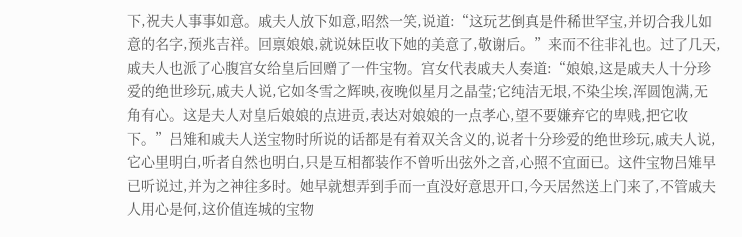下,祝夫人事事如意。戚夫人放下如意,昭然一笑,说道:“这玩艺倒真是件稀世罕宝,并切合我儿如意的名字,预兆吉祥。回禀娘娘,就说妹臣收下她的美意了,敬谢后。”来而不往非礼也。过了几天,戚夫人也派了心腹宫女给皇后回赠了一件宝物。宫女代表戚夫人奏道:“娘娘,这是戚夫人十分珍爱的绝世珍玩,戚夫人说,它如冬雪之辉映,夜晚似星月之晶莹;它纯洁无垠,不染尘埃,浑圆饱满,无角有心。这是夫人对皇后娘娘的点进贡,表达对娘娘的一点孝心,望不要嫌弃它的卑贱,把它收下。”吕雉和戚夫人送宝物时所说的话都是有着双关含义的,说者十分珍爱的绝世珍玩,戚夫人说,它心里明白,听者自然也明白,只是互相都装作不曾听出弦外之音,心照不宜面已。这件宝物吕雉早已听说过,并为之神往多时。她早就想弄到手而一直没好意思开口,今天居然送上门来了,不管戚夫人用心是何,这价值连城的宝物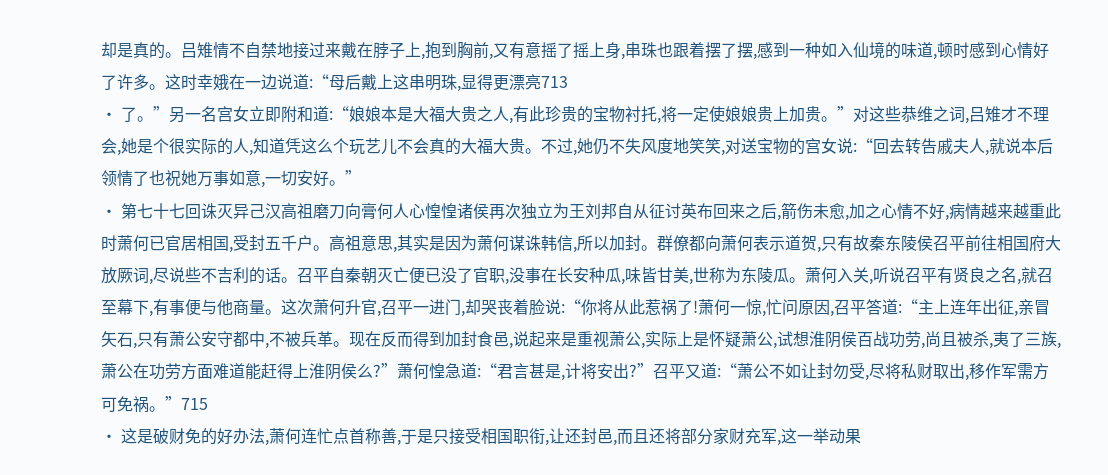却是真的。吕雉情不自禁地接过来戴在脖子上,抱到胸前,又有意摇了摇上身,串珠也跟着摆了摆,感到一种如入仙境的味道,顿时感到心情好了许多。这时幸娥在一边说道:“母后戴上这串明珠,显得更漂亮713
• 了。”另一名宫女立即附和道:“娘娘本是大福大贵之人,有此珍贵的宝物衬托,将一定使娘娘贵上加贵。”对这些恭维之词,吕雉才不理会,她是个很实际的人,知道凭这么个玩艺儿不会真的大福大贵。不过,她仍不失风度地笑笑,对送宝物的宫女说:“回去转告戚夫人,就说本后领情了也祝她万事如意,一切安好。”
• 第七十七回诛灭异己汉高祖磨刀向膏何人心惶惶诸侯再次独立为王刘邦自从征讨英布回来之后,箭伤未愈,加之心情不好,病情越来越重此时萧何已官居相国,受封五千户。高祖意思,其实是因为萧何谋诛韩信,所以加封。群僚都向萧何表示道贺,只有故秦东陵侯召平前往相国府大放厥词,尽说些不吉利的话。召平自秦朝灭亡便已没了官职,没事在长安种瓜,味皆甘美,世称为东陵瓜。萧何入关,听说召平有贤良之名,就召至幕下,有事便与他商量。这次萧何升官,召平一进门,却哭丧着脸说:“你将从此惹祸了!萧何一惊,忙问原因,召平答道:“主上连年出征,亲冒矢石,只有萧公安守都中,不被兵革。现在反而得到加封食邑,说起来是重视萧公,实际上是怀疑萧公,试想淮阴侯百战功劳,尚且被杀,夷了三族,萧公在功劳方面难道能赶得上淮阴侯么?”萧何惶急道:“君言甚是,计将安出?”召平又道:“萧公不如让封勿受,尽将私财取出,移作军需方可免祸。”715
• 这是破财免的好办法,萧何连忙点首称善,于是只接受相国职衔,让还封邑,而且还将部分家财充军,这一举动果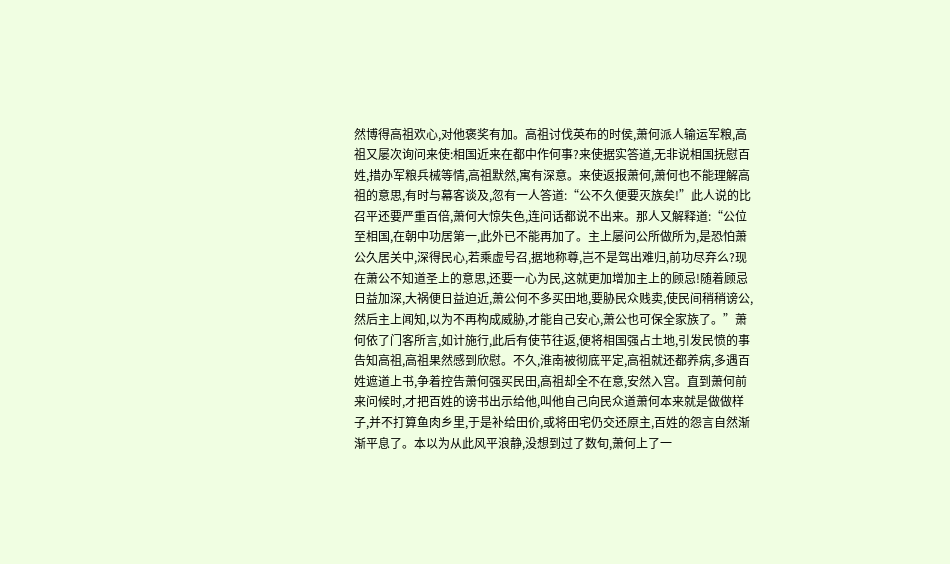然博得高祖欢心,对他褒奖有加。高祖讨伐英布的时侯,萧何派人输运军粮,高祖又屡次询问来使:相国近来在都中作何事?来使据实答道,无非说相国抚慰百姓,措办军粮兵械等情,高祖默然,寓有深意。来使返报萧何,萧何也不能理解高祖的意思,有时与幕客谈及,忽有一人答道:“公不久便要灭族矣!”此人说的比召平还要严重百倍,萧何大惊失色,连问话都说不出来。那人又解释道:“公位至相国,在朝中功居第一,此外已不能再加了。主上屡问公所做所为,是恐怕萧公久居关中,深得民心,若乘虚号召,据地称尊,岂不是驾出难归,前功尽弃么?现在萧公不知道圣上的意思,还要一心为民,这就更加增加主上的顾忌!随着顾忌日益加深,大祸便日益迫近,萧公何不多买田地,要胁民众贱卖,使民间稍稍谤公,然后主上闻知,以为不再构成威胁,才能自己安心,萧公也可保全家族了。”萧何依了门客所言,如计施行,此后有使节往返,便将相国强占土地,引发民愤的事告知高祖,高祖果然感到欣慰。不久,淮南被彻底平定,高祖就还都养病,多遇百姓遮道上书,争着控告萧何强买民田,高祖却全不在意,安然入宫。直到萧何前来问候时,才把百姓的谤书出示给他,叫他自己向民众道萧何本来就是做做样子,并不打算鱼肉乡里,于是补给田价,或将田宅仍交还原主,百姓的怨言自然渐渐平息了。本以为从此风平浪静,没想到过了数旬,萧何上了一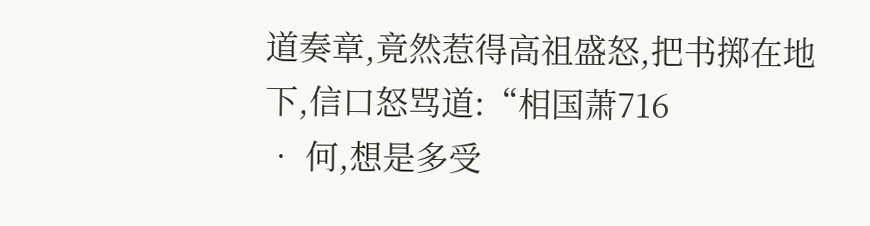道奏章,竟然惹得高祖盛怒,把书掷在地下,信口怒骂道:“相国萧716
• 何,想是多受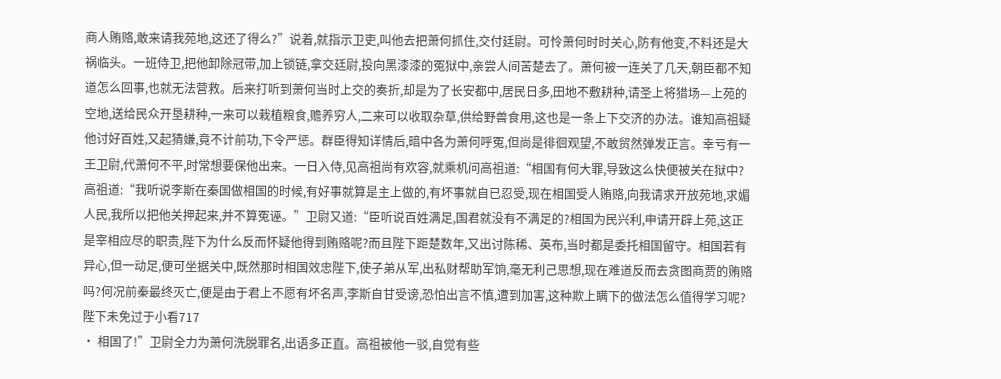商人贿赂,敢来请我苑地,这还了得么?”说着,就指示卫吏,叫他去把萧何抓住,交付廷尉。可怜萧何时时关心,防有他变,不料还是大祸临头。一班侍卫,把他卸除冠带,加上锁链,拿交廷尉,投向黑漆漆的冤狱中,亲尝人间苦楚去了。萧何被一连关了几天,朝臣都不知道怎么回事,也就无法营救。后来打听到萧何当时上交的奏折,却是为了长安都中,居民日多,田地不敷耕种,请圣上将猎场—上苑的空地,送给民众开垦耕种,一来可以栽植粮食,赡养穷人,二来可以收取杂草,供给野兽食用,这也是一条上下交济的办法。谁知高祖疑他讨好百姓,又起猜嫌,竟不计前功,下令严惩。群臣得知详情后,暗中各为萧何呼冤,但尚是徘徊观望,不敢贸然弹发正言。幸亏有一王卫尉,代萧何不平,时常想要保他出来。一日入侍,见高祖尚有欢容,就乘机问高祖道:“相国有何大罪,导致这么快便被关在狱中?高祖道:“我听说李斯在秦国做相国的时候,有好事就算是主上做的,有坏事就自已忍受,现在相国受人贿赂,向我请求开放苑地,求媚人民,我所以把他关押起来,并不算冤诬。”卫尉又道:“臣听说百姓满足,国君就没有不满足的?相国为民兴利,申请开辟上苑,这正是宰相应尽的职责,陛下为什么反而怀疑他得到贿赂呢?而且陛下距楚数年,又出讨陈稀、英布,当时都是委托相国留守。相国若有异心,但一动足,便可坐据关中,既然那时相国效忠陛下,使子弟从军,出私财帮助军饷,毫无利己思想,现在难道反而去贪图商贾的贿赂吗?何况前秦最终灭亡,便是由于君上不愿有坏名声,李斯自甘受谤,恐怕出言不慎,遭到加害,这种欺上瞒下的做法怎么值得学习呢?陛下未免过于小看717
• 相国了!”卫尉全力为萧何洗脱罪名,出语多正直。高祖被他一驳,自觉有些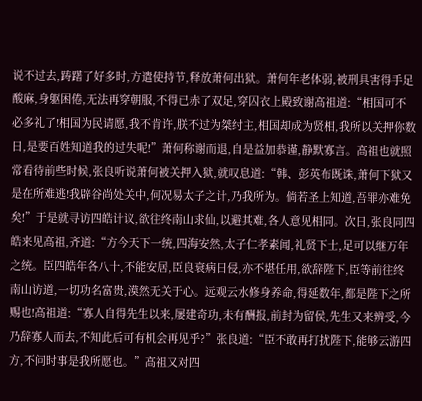说不过去,踌躇了好多时,方遣使持节,释放萧何出狱。萧何年老体弱,被刑具害得手足酸麻,身躯困倦,无法再穿朝服,不得已赤了双足,穿囚衣上殿致谢高祖道:“相国可不必多礼了!相国为民请愿,我不肯许,朕不过为桀纣主,相国却成为贤相,我所以关押你数日,是要百姓知道我的过失呢!”萧何称谢而退,自是益加恭谨,静默寡言。高祖也就照常看待前些时候,张良听说萧何被关押入狱,就叹息道:“韩、彭英布既诛,萧何下狱又是在所难逃!我辟谷尚处关中,何况易太子之计,乃我所为。倘若圣上知道,吾罪亦难免矣!”于是就寻访四皓计议,欲往终南山求仙,以避其难,各人意见相同。次日,张良同四皓来见高祖,齐道:“方今天下一统,四海安然,太子仁孝素闻,礼贤下士,足可以继万年之统。臣四皓年各八十,不能安居,臣良衰病日侵,亦不堪任用,欲辞陛下,臣等前往终南山访道,一切功名富贵,漠然无关于心。远观云水修身养命,得延数年,都是陛下之所赐也!高祖道:“寡人自得先生以来,屡建奇功,未有酬报,前封为留侯,先生又来辨受,今乃辞寡人而去,不知此后可有机会再见乎?”张良道:“臣不敢再打扰陛下,能够云游四方,不问时事是我所愿也。”高祖又对四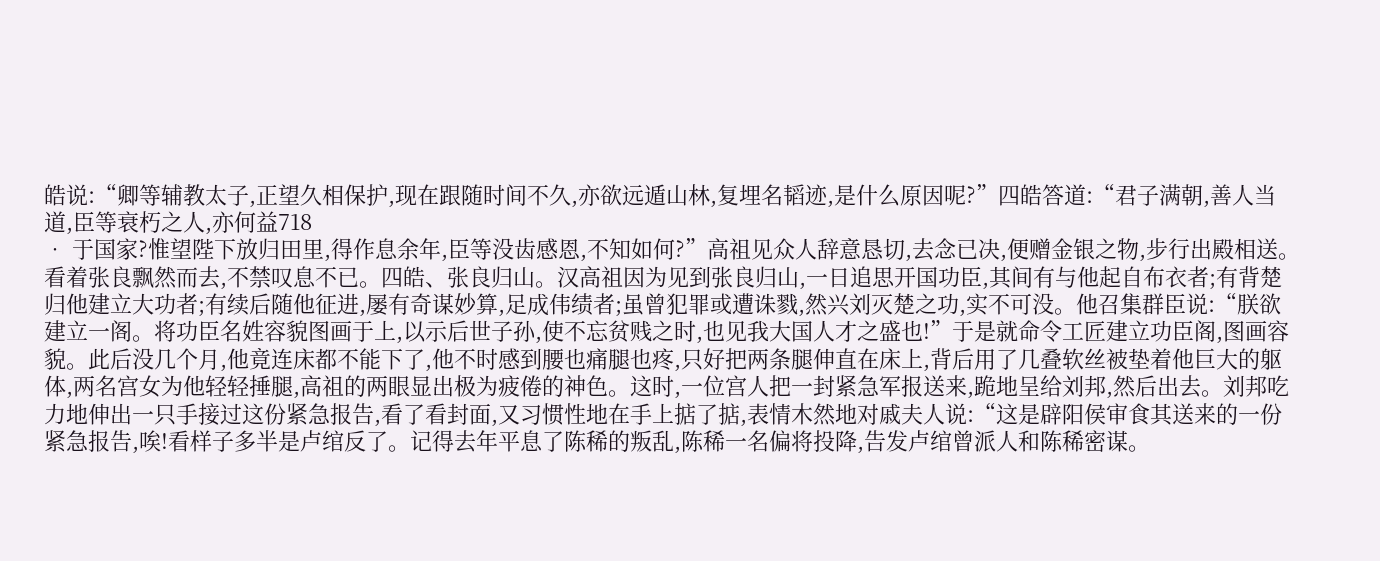皓说:“卿等辅教太子,正望久相保护,现在跟随时间不久,亦欲远遁山林,复埋名韬迹,是什么原因呢?”四皓答道:“君子满朝,善人当道,臣等衰朽之人,亦何益718
• 于国家?惟望陛下放归田里,得作息余年,臣等没齿感恩,不知如何?”高祖见众人辞意恳切,去念已决,便赠金银之物,步行出殿相送。看着张良飘然而去,不禁叹息不已。四皓、张良归山。汉高祖因为见到张良归山,一日追思开国功臣,其间有与他起自布衣者;有背楚归他建立大功者;有续后随他征进,屡有奇谋妙算,足成伟绩者;虽曾犯罪或遭诛戮,然兴刘灭楚之功,实不可没。他召集群臣说:“朕欲建立一阁。将功臣名姓容貌图画于上,以示后世子孙,使不忘贫贱之时,也见我大国人才之盛也!”于是就命令工匠建立功臣阁,图画容貌。此后没几个月,他竟连床都不能下了,他不时感到腰也痛腿也疼,只好把两条腿伸直在床上,背后用了几叠软丝被垫着他巨大的躯体,两名宫女为他轻轻捶腿,高祖的两眼显出极为疲倦的神色。这时,一位宫人把一封紧急军报送来,跪地呈给刘邦,然后出去。刘邦吃力地伸出一只手接过这份紧急报告,看了看封面,又习惯性地在手上掂了掂,表情木然地对戚夫人说:“这是辟阳侯审食其送来的一份紧急报告,唉!看样子多半是卢绾反了。记得去年平息了陈稀的叛乱,陈稀一名偏将投降,告发卢绾曾派人和陈稀密谋。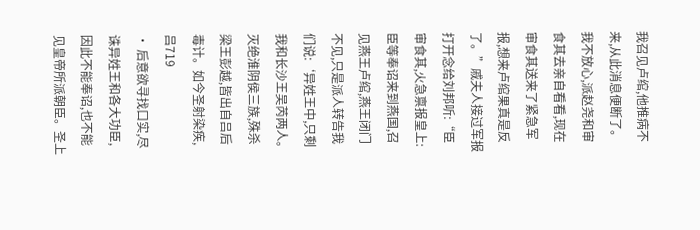我召见卢绾,他推病不来,从此消息便断了。我不放心,派赵尧和审食其去亲自看看,现在审食其送来了紧急军报,想来卢绾果真是反了。”戚夫人接过军报打开念给刘邦听:“臣审食其,火急禀报皇上:臣等奉诏来到燕国,召见燕王卢绾,燕王闭门不见,只是派人转告我们说:‘异姓王中,只剩我和长沙王吴芮两人。灭绝淮阴侯三族,殊杀梁王彭越,皆出自吕后毒计。如今圣射染疾,吕719
• 后意欲寻找口实,尽诛异姓王和各大功臣,因此不能奉诏,也不能见皇帝所派朝臣。圣上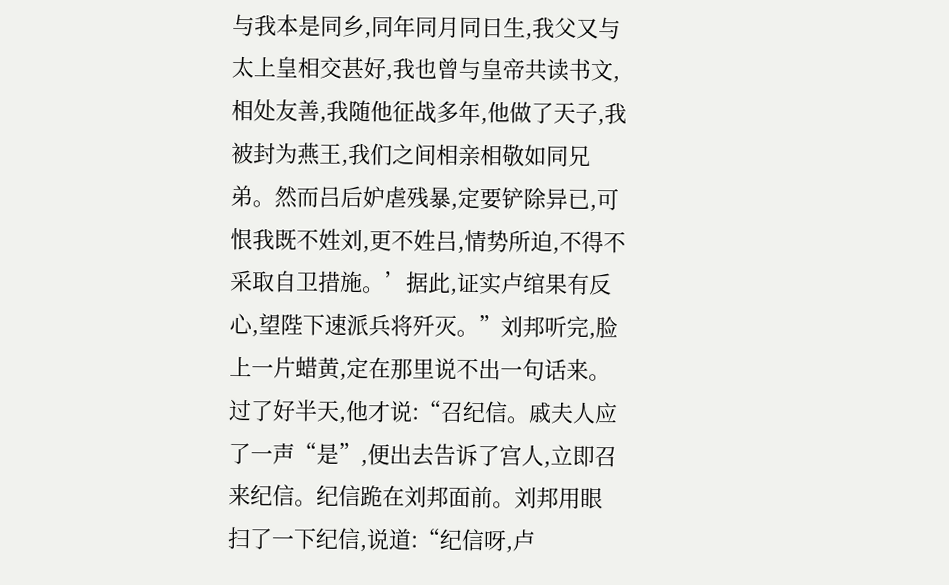与我本是同乡,同年同月同日生,我父又与太上皇相交甚好,我也曾与皇帝共读书文,相处友善,我随他征战多年,他做了天子,我被封为燕王,我们之间相亲相敬如同兄弟。然而吕后妒虐残暴,定要铲除异已,可恨我既不姓刘,更不姓吕,情势所迫,不得不采取自卫措施。’据此,证实卢绾果有反心,望陛下速派兵将歼灭。”刘邦听完,脸上一片蜡黄,定在那里说不出一句话来。过了好半天,他才说:“召纪信。戚夫人应了一声“是”,便出去告诉了宫人,立即召来纪信。纪信跪在刘邦面前。刘邦用眼扫了一下纪信,说道:“纪信呀,卢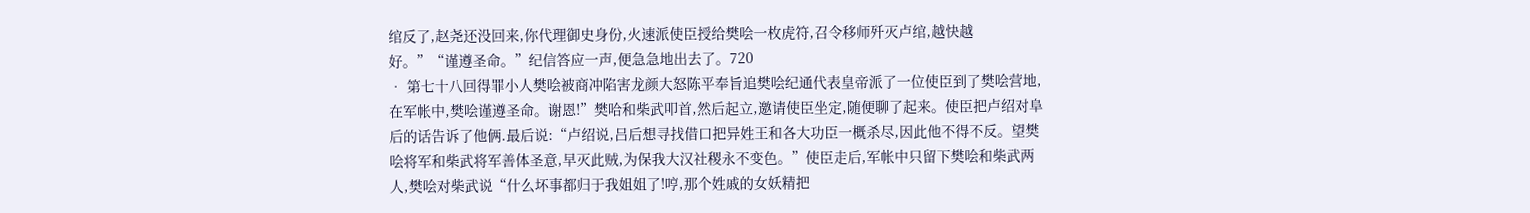绾反了,赵尧还没回来,你代理御史身份,火速派使臣授给樊哙一枚虎符,召令移师歼灭卢绾,越快越好。”“谨遵圣命。”纪信答应一声,便急急地出去了。720
• 第七十八回得罪小人樊哙被商冲陷害龙颜大怒陈平奉旨追樊哙纪通代表皇帝派了一位使臣到了樊哙营地,在军帐中,樊哙谨遵圣命。谢恩!”樊哈和柴武叩首,然后起立,邀请使臣坐定,随便聊了起来。使臣把卢绍对阜后的话告诉了他俩.最后说:“卢绍说,吕后想寻找借口把异姓王和各大功臣一概杀尽,因此他不得不反。望樊哙将军和柴武将军善体圣意,早灭此贼,为保我大汉社稷永不变色。”使臣走后,军帐中只留下樊哙和柴武两人,樊哙对柴武说“什么坏事都归于我姐姐了!哼,那个姓戚的女妖精把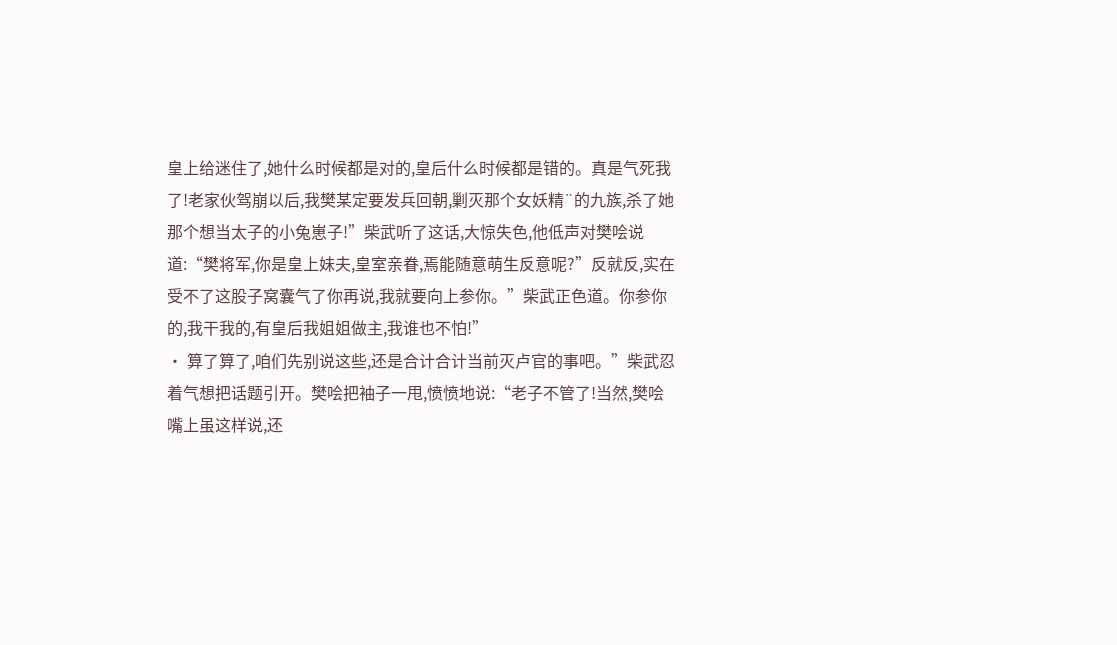皇上给迷住了,她什么时候都是对的,皇后什么时候都是错的。真是气死我了!老家伙驾崩以后,我樊某定要发兵回朝,剿灭那个女妖精¨的九族,杀了她那个想当太子的小兔崽子!”柴武听了这话,大惊失色,他低声对樊哙说道:“樊将军,你是皇上妹夫,皇室亲眷,焉能随意萌生反意呢?”反就反,实在受不了这股子窝囊气了你再说,我就要向上参你。”柴武正色道。你参你的,我干我的,有皇后我姐姐做主,我谁也不怕!”
• 算了算了,咱们先别说这些,还是合计合计当前灭卢官的事吧。”柴武忍着气想把话题引开。樊哙把袖子一甩,愤愤地说:“老子不管了!当然,樊哙嘴上虽这样说,还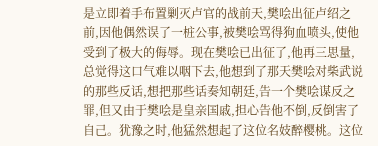是立即着手布置剿灭卢官的战前天,樊哙出征卢绍之前,因他偶然误了一桩公事,被樊哙骂得狗血喷头,使他受到了极大的侮辱。现在樊哙已出征了,他再三思量,总觉得这口气难以咽下去,他想到了那天樊哙对柴武说的那些反话,想把那些话奏知朝廷,告一个樊哙谋反之罪,但又由于樊哙是皇亲国戚,担心告他不倒,反倒害了自己。犹豫之时,他猛然想起了这位名妓醉樱桃。这位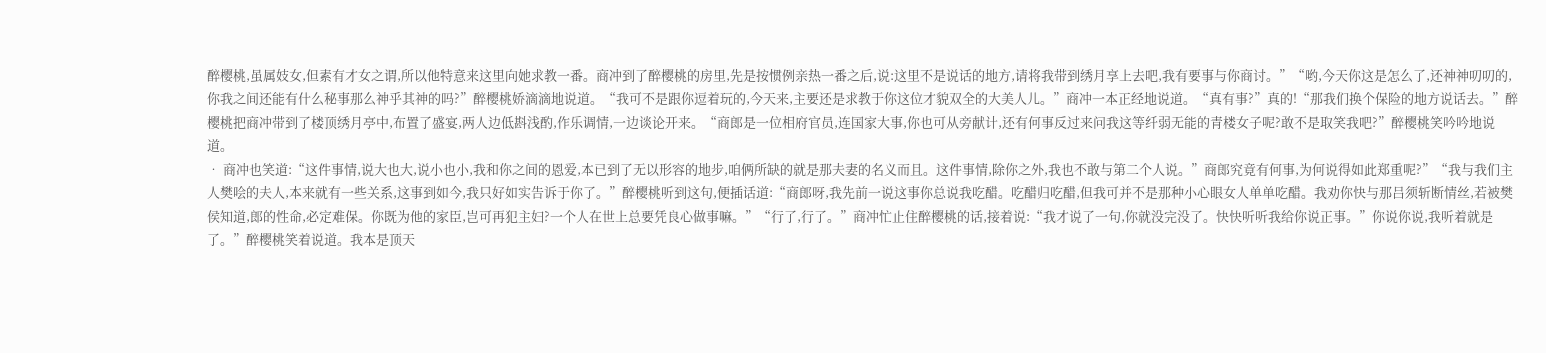醉樱桃,虽属妓女,但素有才女之谓,所以他特意来这里向她求教一番。商冲到了醉樱桃的房里,先是按惯例亲热一番之后,说:这里不是说话的地方,请将我带到绣月享上去吧,我有要事与你商讨。”“哟,今天你这是怎么了,还神神叨叨的,你我之间还能有什么秘事那么神乎其神的吗?”醉樱桃娇滴滴地说道。“我可不是跟你逗着玩的,今天来,主要还是求教于你这位才貌双全的大美人儿。”商冲一本正经地说道。“真有事?”真的!“那我们换个保险的地方说话去。”醉樱桃把商冲带到了楼顶绣月亭中,布置了盛宴,两人边低斟浅酌,作乐调情,一边谈论开来。“商郎是一位相府官员,连国家大事,你也可从旁献计,还有何事反过来问我这等纤弱无能的青楼女子呢?敢不是取笑我吧?”醉樱桃笑吟吟地说道。
• 商冲也笑道:“这件事情,说大也大,说小也小,我和你之间的恩爱,本已到了无以形容的地步,咱俩所缺的就是那夫妻的名义而且。这件事情,除你之外,我也不敢与第二个人说。”商郎究竟有何事,为何说得如此郑重呢?”“我与我们主人樊哙的夫人,本来就有一些关系,这事到如今,我只好如实告诉于你了。”醉樱桃听到这句,便插话道:“商郎呀,我先前一说这事你总说我吃醋。吃醋归吃醋,但我可并不是那种小心眼女人单单吃醋。我劝你快与那吕须斩断情丝,若被樊侯知道,郎的性命,必定难保。你既为他的家臣,岂可再犯主妇?一个人在世上总要凭良心做事嘛。”“行了,行了。”商冲忙止住醉樱桃的话,接着说:“我才说了一句,你就没完没了。快快听听我给你说正事。”你说你说,我听着就是了。”醉樱桃笑着说道。我本是顶天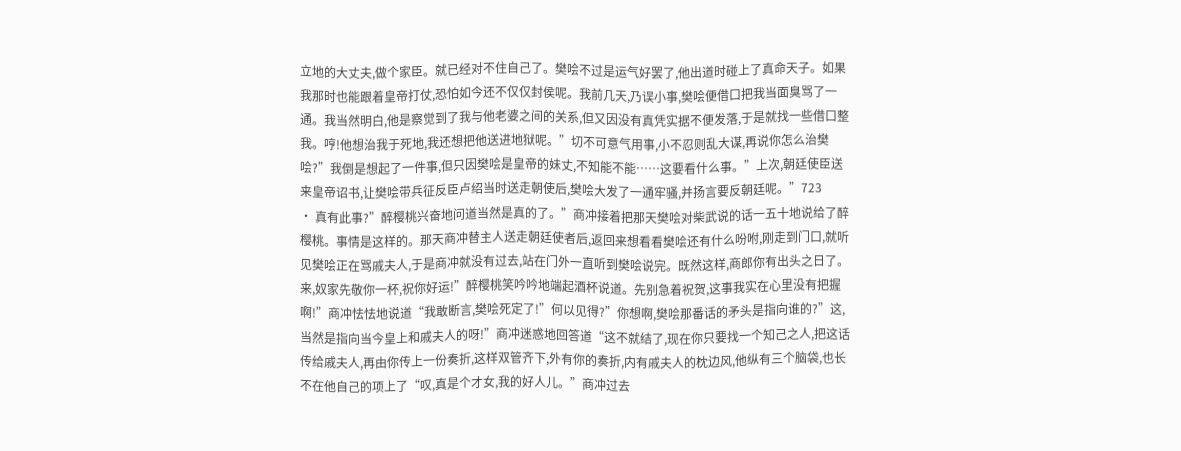立地的大丈夫,做个家臣。就已经对不住自己了。樊哙不过是运气好罢了,他出道时碰上了真命天子。如果我那时也能跟着皇帝打仗,恐怕如今还不仅仅封侯呢。我前几天,乃误小事,樊哙便借口把我当面臭骂了一通。我当然明白,他是察觉到了我与他老婆之间的关系,但又因没有真凭实据不便发落,于是就找一些借口整我。哼!他想治我于死地,我还想把他送进地狱呢。”切不可意气用事,小不忍则乱大谋,再说你怎么治樊哙?”我倒是想起了一件事,但只因樊哙是皇帝的妹丈,不知能不能……这要看什么事。”上次,朝廷使臣送来皇帝诏书,让樊哙带兵征反臣卢绍当时送走朝使后,樊哙大发了一通牢骚,并扬言要反朝廷呢。”723
• 真有此事?”醉樱桃兴奋地问道当然是真的了。”商冲接着把那天樊哙对柴武说的话一五十地说给了醉樱桃。事情是这样的。那天商冲替主人送走朝廷使者后,返回来想看看樊哙还有什么吩咐,刚走到门口,就听见樊哙正在骂戚夫人,于是商冲就没有过去,站在门外一直听到樊哙说完。既然这样,商郎你有出头之日了。来,奴家先敬你一杯,祝你好运!”醉樱桃笑吟吟地端起酒杯说道。先别急着祝贺,这事我实在心里没有把握啊!”商冲怯怯地说道“我敢断言,樊哙死定了!”何以见得?”你想啊,樊哙那番话的矛头是指向谁的?”这,当然是指向当今皇上和戚夫人的呀!”商冲迷惑地回答道“这不就结了,现在你只要找一个知己之人,把这话传给戚夫人,再由你传上一份奏折,这样双管齐下,外有你的奏折,内有戚夫人的枕边风,他纵有三个脑袋,也长不在他自己的项上了“叹,真是个才女,我的好人儿。”商冲过去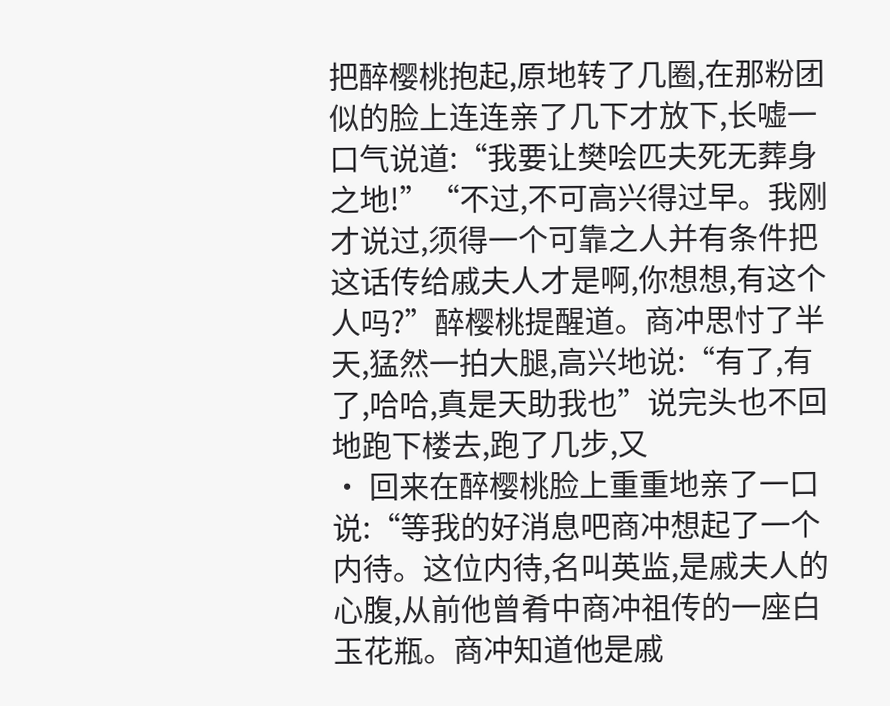把醉樱桃抱起,原地转了几圈,在那粉团似的脸上连连亲了几下才放下,长嘘一口气说道:“我要让樊哙匹夫死无葬身之地!”“不过,不可高兴得过早。我刚才说过,须得一个可靠之人并有条件把这话传给戚夫人才是啊,你想想,有这个人吗?”醉樱桃提醒道。商冲思忖了半天,猛然一拍大腿,高兴地说:“有了,有了,哈哈,真是天助我也”说完头也不回地跑下楼去,跑了几步,又
• 回来在醉樱桃脸上重重地亲了一口说:“等我的好消息吧商冲想起了一个内待。这位内待,名叫英监,是戚夫人的心腹,从前他曾肴中商冲祖传的一座白玉花瓶。商冲知道他是戚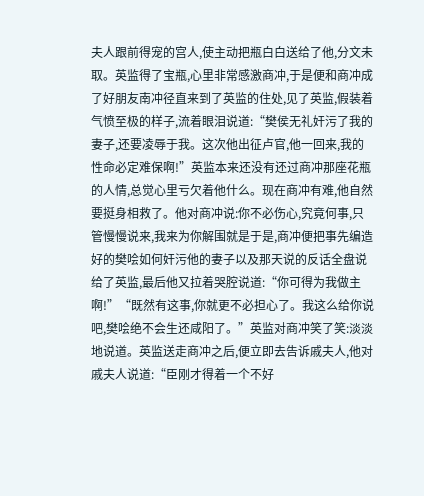夫人跟前得宠的宫人,使主动把瓶白白送给了他,分文未取。英监得了宝瓶,心里非常感激商冲,于是便和商冲成了好朋友南冲径直来到了英监的住处,见了英监,假装着气愤至极的样子,流着眼泪说道:“樊侯无礼奸污了我的妻子,还要凌辱于我。这次他出征卢官,他一回来,我的性命必定难保啊!”英监本来还没有还过商冲那座花瓶的人情,总觉心里亏欠着他什么。现在商冲有难,他自然要挺身相救了。他对商冲说:你不必伤心,究竟何事,只管慢慢说来,我来为你解围就是于是,商冲便把事先编造好的樊哙如何奸污他的妻子以及那天说的反话全盘说给了英监,最后他又拉着哭腔说道:“你可得为我做主啊!”“既然有这事,你就更不必担心了。我这么给你说吧,樊哙绝不会生还咸阳了。”英监对商冲笑了笑:淡淡地说道。英监送走商冲之后,便立即去告诉戚夫人,他对戚夫人说道:“臣刚才得着一个不好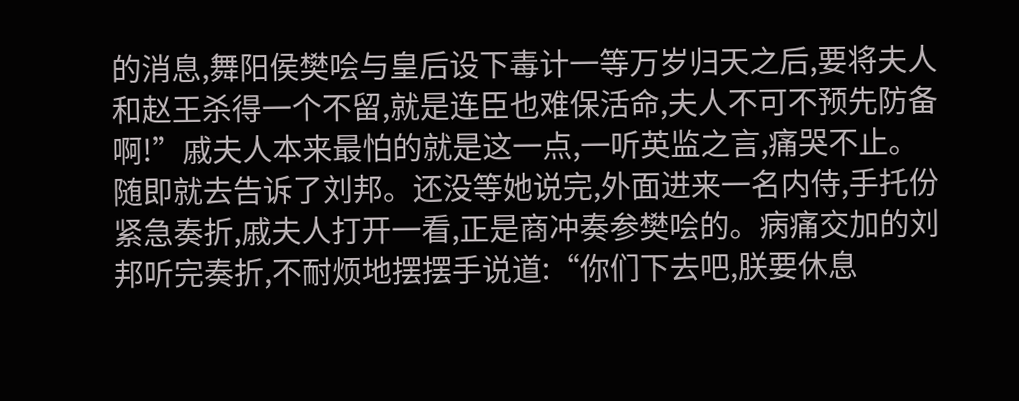的消息,舞阳侯樊哙与皇后设下毒计一等万岁归天之后,要将夫人和赵王杀得一个不留,就是连臣也难保活命,夫人不可不预先防备啊!”戚夫人本来最怕的就是这一点,一听英监之言,痛哭不止。随即就去告诉了刘邦。还没等她说完,外面进来一名内侍,手托份紧急奏折,戚夫人打开一看,正是商冲奏参樊哙的。病痛交加的刘邦听完奏折,不耐烦地摆摆手说道:“你们下去吧,朕要休息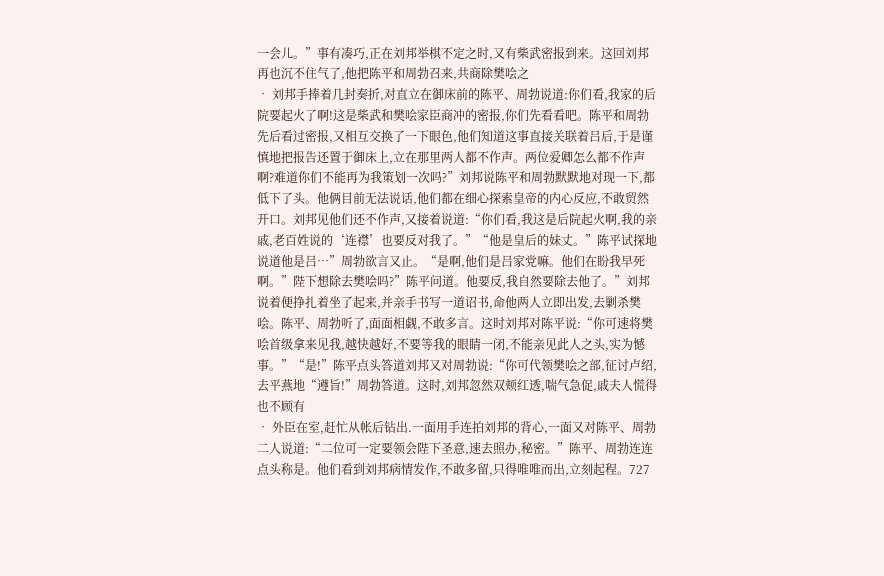一会儿。”事有凑巧,正在刘邦举棋不定之时,又有柴武密报到来。这回刘邦再也沉不住气了,他把陈平和周勃召来,共商除樊哙之
• 刘邦手捧着几封奏折,对直立在御床前的陈平、周勃说道:你们看,我家的后院要起火了啊!这是柴武和樊哙家臣商冲的密报,你们先看看吧。陈平和周勃先后看过密报,又相互交换了一下眼色,他们知道这事直接关联着吕后,于是谨慎地把报告还置于御床上,立在那里两人都不作声。两位爱卿怎么都不作声啊?难道你们不能再为我策划一次吗?”刘邦说陈平和周勃默默地对现一下,都低下了头。他俩目前无法说话,他们都在细心探索皇帝的内心反应,不敢贸然开口。刘邦见他们还不作声,又接着说道:“你们看,我这是后院起火啊,我的亲戚,老百姓说的‘连襟’也要反对我了。”“他是皇后的妹丈。”陈平试探地说道他是吕…”周勃欲言又止。“是啊,他们是吕家党嘛。他们在盼我早死啊。”陛下想除去樊哙吗?”陈平问道。他要反,我自然要除去他了。”刘邦说着便挣扎着坐了起来,并亲手书写一道诏书,命他两人立即出发,去剿杀樊哙。陈平、周勃听了,面面相觑,不敢多言。这时刘邦对陈平说:“你可速将樊哙首级拿来见我,越快越好,不要等我的眼睛一闭,不能亲见此人之头,实为憾事。”“是!”陈平点头答道刘邦又对周勃说:“你可代领樊哙之部,征讨卢绍,去平燕地“遵旨!”周勃答道。这时,刘邦忽然双颊红透,喘气急促,戚夫人慌得也不顾有
• 外臣在室,赶忙从帐后钻出.一面用手连拍刘邦的背心,一面又对陈平、周勃二人说道:“二位可一定要领会陛下圣意,速去照办,秘密。”陈平、周勃连连点头称是。他们看到刘邦病情发作,不敢多留,只得唯唯而出,立刻起程。727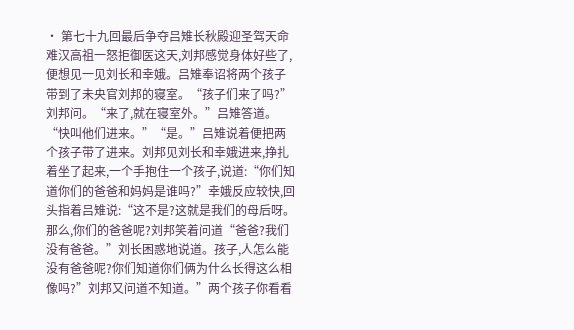• 第七十九回最后争夺吕雉长秋殿迎圣驾天命难汉高祖一怒拒御医这天,刘邦感觉身体好些了,便想见一见刘长和幸娥。吕雉奉诏将两个孩子带到了未央官刘邦的寝室。“孩子们来了吗?”刘邦问。“来了,就在寝室外。”吕雉答道。“快叫他们进来。”“是。”吕雉说着便把两个孩子带了进来。刘邦见刘长和幸娥进来,挣扎着坐了起来,一个手抱住一个孩子,说道:“你们知道你们的爸爸和妈妈是谁吗?”幸娥反应较快,回头指着吕雉说:“这不是?这就是我们的母后呀。那么,你们的爸爸呢?刘邦笑着问道“爸爸?我们没有爸爸。”刘长困惑地说道。孩子,人怎么能没有爸爸呢?你们知道你们俩为什么长得这么相像吗?”刘邦又问道不知道。”两个孩子你看看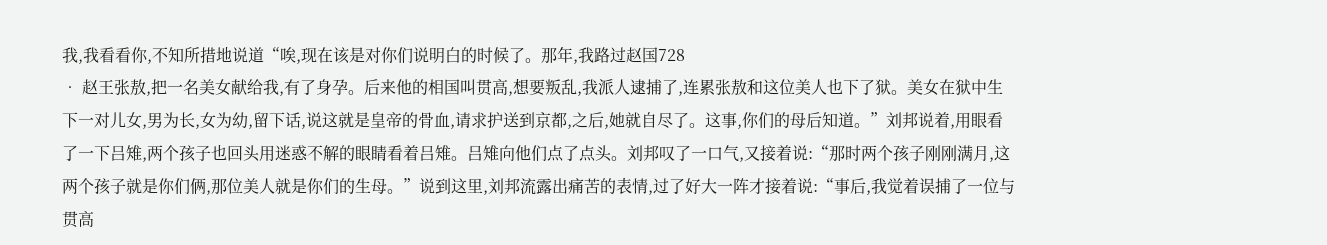我,我看看你,不知所措地说道“唉,现在该是对你们说明白的时候了。那年,我路过赵国728
• 赵王张敖,把一名美女献给我,有了身孕。后来他的相国叫贯高,想要叛乱,我派人逮捕了,连累张敖和这位美人也下了狱。美女在狱中生下一对儿女,男为长,女为幼,留下话,说这就是皇帝的骨血,请求护送到京都,之后,她就自尽了。这事,你们的母后知道。”刘邦说着,用眼看了一下吕雉,两个孩子也回头用迷惑不解的眼睛看着吕雉。吕雉向他们点了点头。刘邦叹了一口气,又接着说:“那时两个孩子刚刚满月,这两个孩子就是你们俩,那位美人就是你们的生母。”说到这里,刘邦流露出痛苦的表情,过了好大一阵才接着说:“事后,我觉着误捕了一位与贯高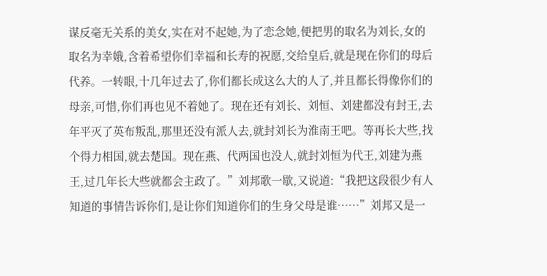谋反毫无关系的美女,实在对不起她,为了恋念她,便把男的取名为刘长,女的取名为幸娥,含着希望你们幸福和长寿的祝愿,交给皇后,就是现在你们的母后代养。一转眼,十几年过去了,你们都长成这么大的人了,并且都长得像你们的母亲,可惜,你们再也见不着她了。现在还有刘长、刘恒、刘建都没有封王,去年平灭了英布叛乱,那里还没有派人去,就封刘长为淮南王吧。等再长大些,找个得力相国,就去楚国。现在燕、代两国也没人,就封刘恒为代王,刘建为燕王,过几年长大些就都会主政了。”刘邦歌一歇,又说道:“我把这段很少有人知道的事情告诉你们,是让你们知道你们的生身父母是谁……”刘邦又是一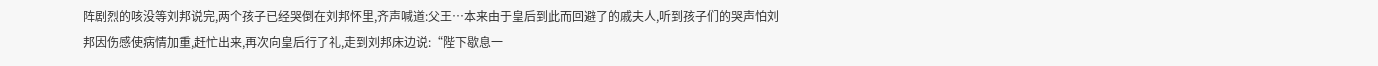阵剧烈的咳没等刘邦说完,两个孩子已经哭倒在刘邦怀里,齐声喊道:父王…本来由于皇后到此而回避了的戚夫人,听到孩子们的哭声怕刘邦因伤感使病情加重,赶忙出来,再次向皇后行了礼,走到刘邦床边说:“陛下歇息一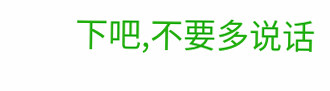下吧,不要多说话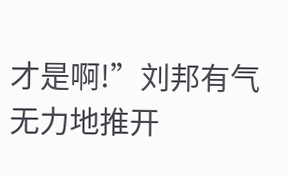才是啊!”刘邦有气无力地推开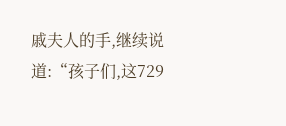戚夫人的手,继续说道:“孩子们,这729